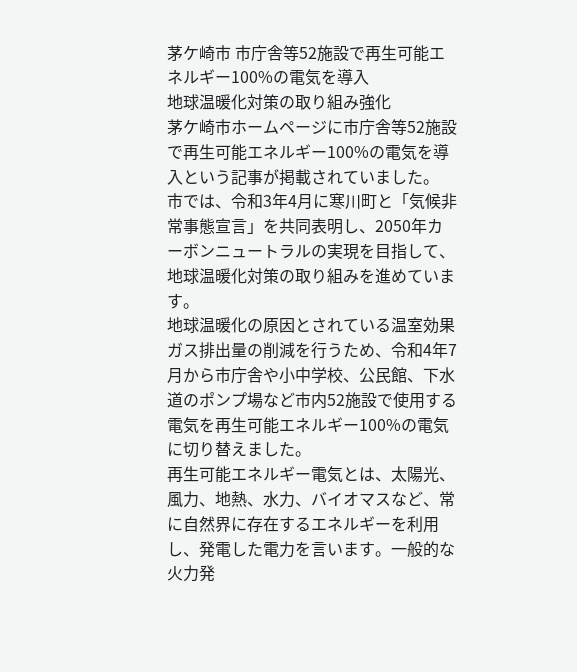茅ケ崎市 市庁舎等52施設で再生可能エネルギー100%の電気を導入
地球温暖化対策の取り組み強化
茅ケ崎市ホームページに市庁舎等52施設で再生可能エネルギー100%の電気を導入という記事が掲載されていました。
市では、令和3年4月に寒川町と「気候非常事態宣言」を共同表明し、2050年カーボンニュートラルの実現を目指して、地球温暖化対策の取り組みを進めています。
地球温暖化の原因とされている温室効果ガス排出量の削減を行うため、令和4年7月から市庁舎や小中学校、公民館、下水道のポンプ場など市内52施設で使用する電気を再生可能エネルギー100%の電気に切り替えました。
再生可能エネルギー電気とは、太陽光、風力、地熱、水力、バイオマスなど、常に自然界に存在するエネルギーを利用し、発電した電力を言います。一般的な火力発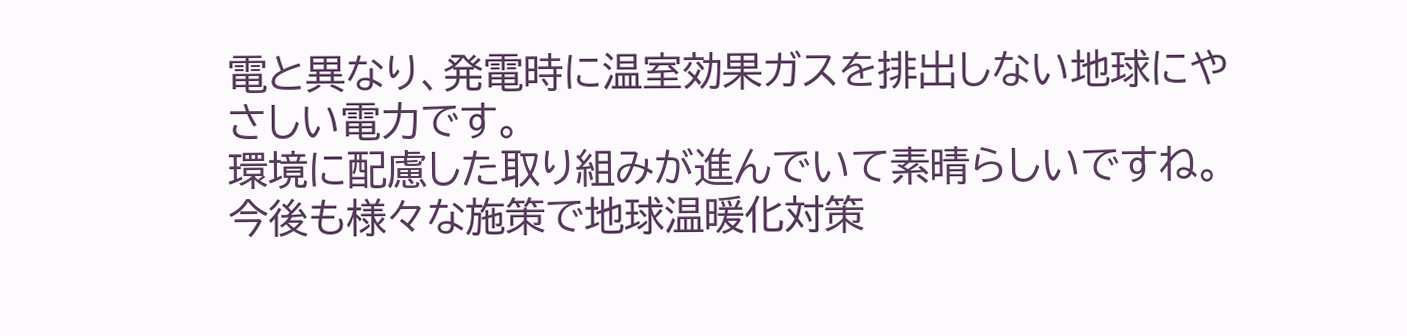電と異なり、発電時に温室効果ガスを排出しない地球にやさしい電力です。
環境に配慮した取り組みが進んでいて素晴らしいですね。今後も様々な施策で地球温暖化対策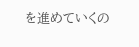を進めていくの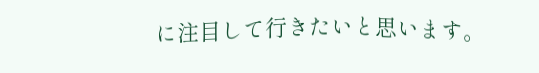に注目して行きたいと思います。